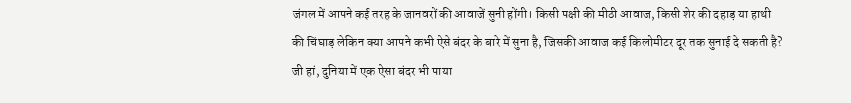जंगल में आपने कई तरह के जानवरों की आवाजें सुनी होंगी। किसी पक्षी की मीठी आवाज, किसी शेर की दहाड़ या हाथी की चिंघाड़ लेकिन क्या आपने कभी ऐसे बंदर के बारे में सुना है, जिसकी आवाज कई किलोमीटर दूर तक सुनाई दे सकती है? जी हां, दुनिया में एक ऐसा बंदर भी पाया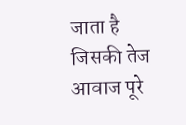जाता है जिसकी तेज आवाज पूरे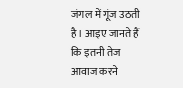जंगल में गूंज उठती है। आइए जानते हैं कि इतनी तेज आवाज करने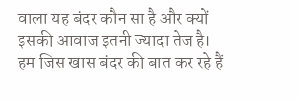वाला यह बंदर कौन सा है और क्यों इसकी आवाज इतनी ज्यादा तेज है।
हम जिस खास बंदर की बात कर रहे हैं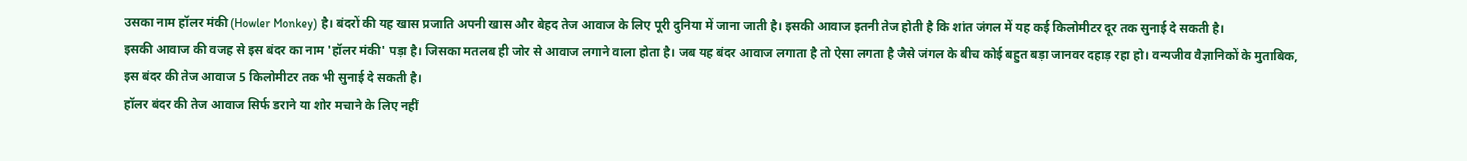उसका नाम हॉलर मंकी (Howler Monkey) है। बंदरों की यह खास प्रजाति अपनी खास और बेहद तेज आवाज के लिए पूरी दुनिया में जाना जाती है। इसकी आवाज इतनी तेज होती है कि शांत जंगल में यह कई किलोमीटर दूर तक सुनाई दे सकती है।
इसकी आवाज की वजह से इस बंदर का नाम 'हॉलर मंकी' पड़ा है। जिसका मतलब ही जोर से आवाज लगाने वाला होता है। जब यह बंदर आवाज लगाता है तो ऐसा लगता है जैसे जंगल के बीच कोई बहुत बड़ा जानवर दहाड़ रहा हो। वन्यजीव वैज्ञानिकों के मुताबिक, इस बंदर की तेज आवाज 5 किलोमीटर तक भी सुनाई दे सकती है।
हॉलर बंदर की तेज आवाज सिर्फ डराने या शोर मचाने के लिए नहीं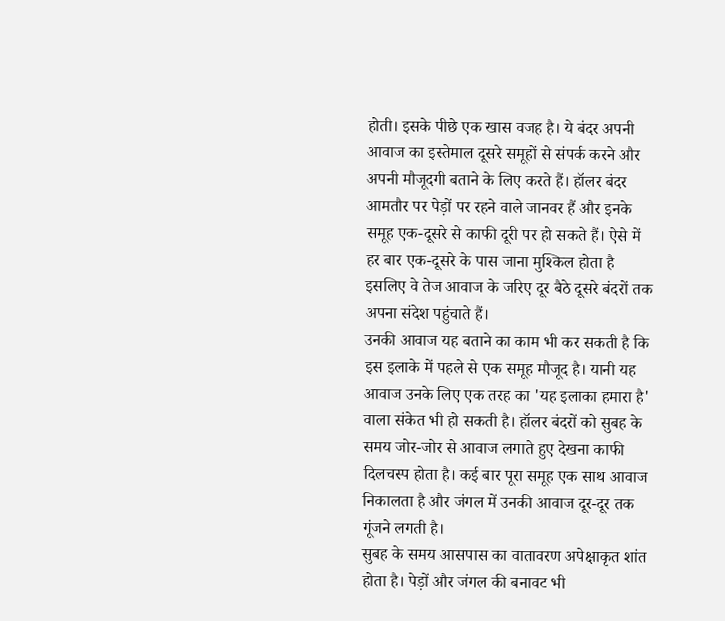होती। इसके पीछे एक खास वजह है। ये बंदर अपनी आवाज का इस्तेमाल दूसरे समूहों से संपर्क करने और अपनी मौजूदगी बताने के लिए करते हैं। हॉलर बंदर आमतौर पर पेड़ों पर रहने वाले जानवर हैं और इनके समूह एक-दूसरे से काफी दूरी पर हो सकते हैं। ऐसे में हर बार एक-दूसरे के पास जाना मुश्किल होता है इसलिए वे तेज आवाज के जरिए दूर बैठे दूसरे बंदरों तक अपना संदेश पहुंचाते हैं।
उनकी आवाज यह बताने का काम भी कर सकती है कि इस इलाके में पहले से एक समूह मौजूद है। यानी यह आवाज उनके लिए एक तरह का 'यह इलाका हमारा है' वाला संकेत भी हो सकती है। हॉलर बंदरों को सुबह के समय जोर-जोर से आवाज लगाते हुए देखना काफी दिलचस्प होता है। कई बार पूरा समूह एक साथ आवाज निकालता है और जंगल में उनकी आवाज दूर-दूर तक गूंजने लगती है।
सुबह के समय आसपास का वातावरण अपेक्षाकृत शांत होता है। पेड़ों और जंगल की बनावट भी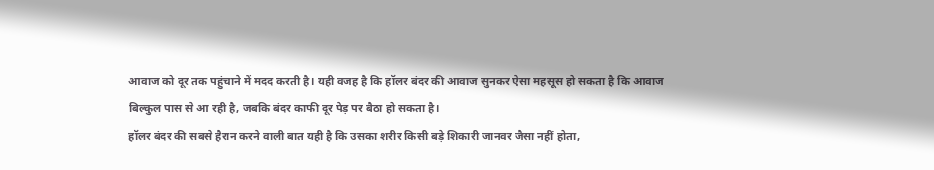आवाज को दूर तक पहुंचाने में मदद करती है। यही वजह है कि हॉलर बंदर की आवाज सुनकर ऐसा महसूस हो सकता है कि आवाज बिल्कुल पास से आ रही है, जबकि बंदर काफी दूर पेड़ पर बैठा हो सकता है।
हॉलर बंदर की सबसे हैरान करने वाली बात यही है कि उसका शरीर किसी बड़े शिकारी जानवर जैसा नहीं होता,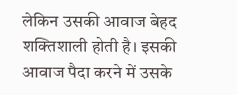लेकिन उसकी आवाज बेहद शक्तिशाली होती है। इसकी आवाज पैदा करने में उसके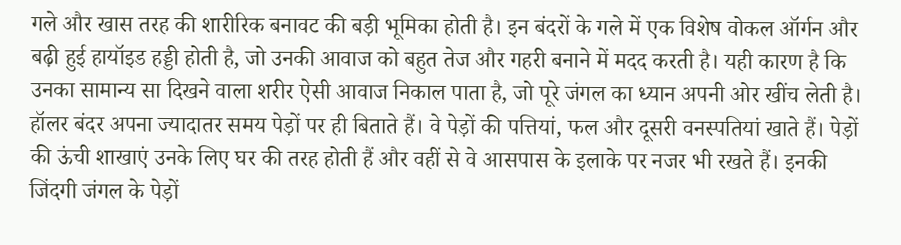गले और खास तरह की शारीरिक बनावट की बड़ी भूमिका होती है। इन बंदरों के गले में एक विशेष वोकल ऑर्गन और बढ़ी हुई हायॉइड हड्डी होती है, जो उनकी आवाज को बहुत तेज और गहरी बनाने में मदद करती है। यही कारण है कि उनका सामान्य सा दिखने वाला शरीर ऐसी आवाज निकाल पाता है, जो पूरे जंगल का ध्यान अपनी ओर खींच लेती है।
हॉलर बंदर अपना ज्यादातर समय पेड़ों पर ही बिताते हैं। वे पेड़ों की पत्तियां, फल और दूसरी वनस्पतियां खाते हैं। पेड़ों की ऊंची शाखाएं उनके लिए घर की तरह होती हैं और वहीं से वे आसपास के इलाके पर नजर भी रखते हैं। इनकी जिंदगी जंगल के पेड़ों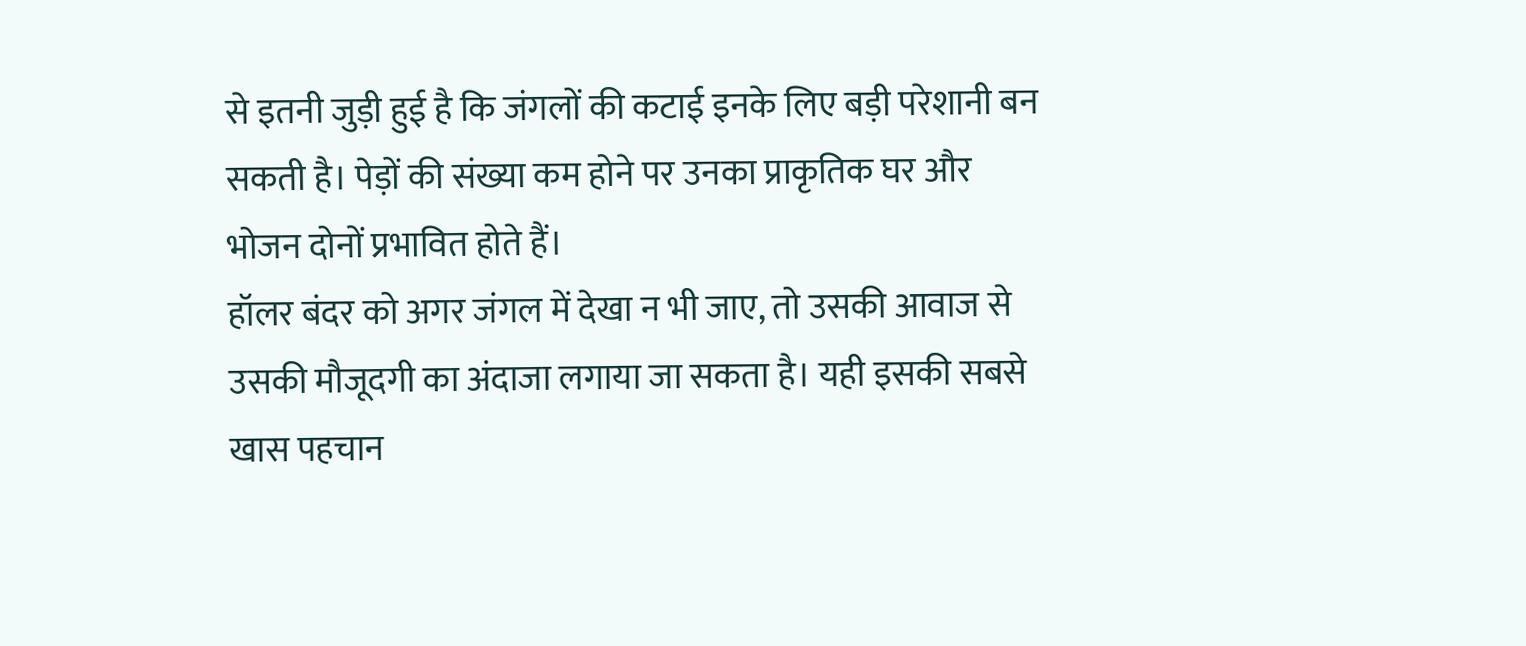से इतनी जुड़ी हुई है कि जंगलों की कटाई इनके लिए बड़ी परेशानी बन सकती है। पेड़ों की संख्या कम होने पर उनका प्राकृतिक घर और भोजन दोनों प्रभावित होते हैं।
हॉलर बंदर को अगर जंगल में देखा न भी जाए, तो उसकी आवाज से उसकी मौजूदगी का अंदाजा लगाया जा सकता है। यही इसकी सबसे खास पहचान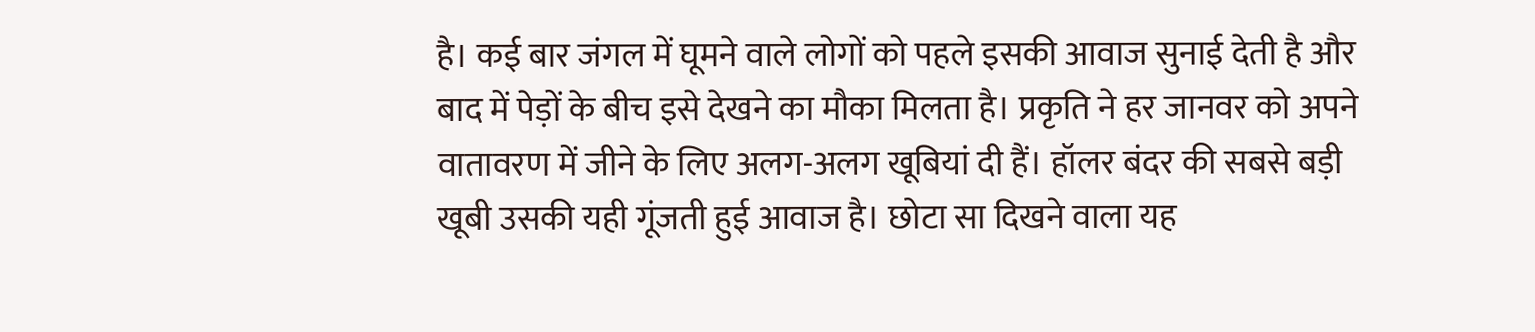है। कई बार जंगल में घूमने वाले लोगों को पहले इसकी आवाज सुनाई देती है और बाद में पेड़ों के बीच इसे देखने का मौका मिलता है। प्रकृति ने हर जानवर को अपने वातावरण में जीने के लिए अलग-अलग खूबियां दी हैं। हॉलर बंदर की सबसे बड़ी खूबी उसकी यही गूंजती हुई आवाज है। छोटा सा दिखने वाला यह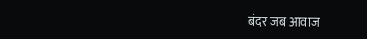बंदर जब आवाज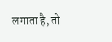लगाता है, तो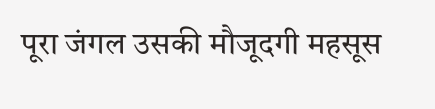पूरा जंगल उसकी मौजूदगी महसूस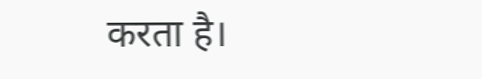करता है।